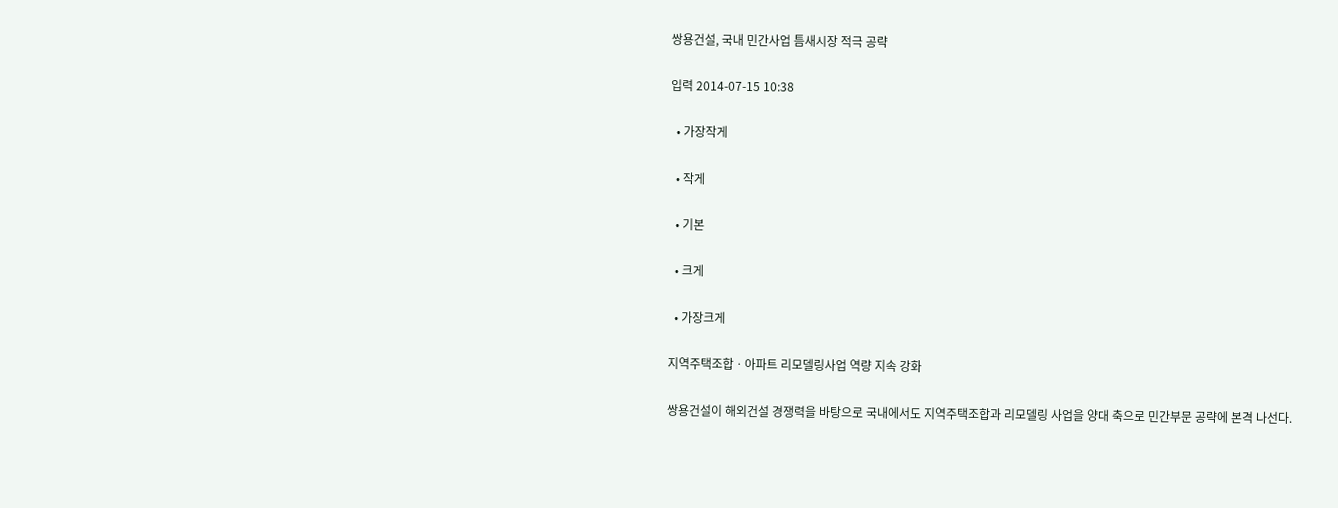쌍용건설, 국내 민간사업 틈새시장 적극 공략

입력 2014-07-15 10:38

  • 가장작게

  • 작게

  • 기본

  • 크게

  • 가장크게

지역주택조합ㆍ아파트 리모델링사업 역량 지속 강화

쌍용건설이 해외건설 경쟁력을 바탕으로 국내에서도 지역주택조합과 리모델링 사업을 양대 축으로 민간부문 공략에 본격 나선다.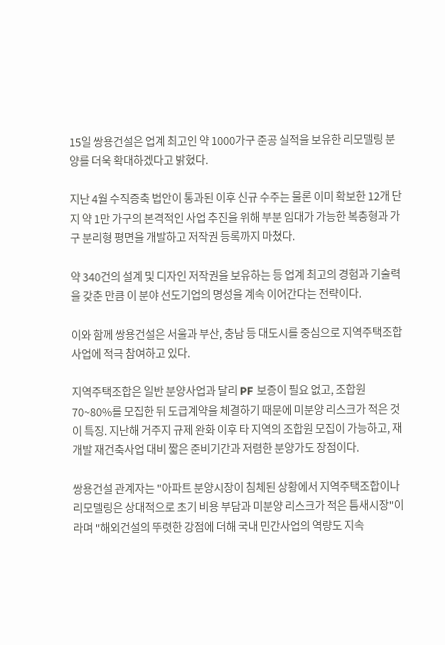15일 쌍용건설은 업계 최고인 약 1000가구 준공 실적을 보유한 리모델링 분양를 더욱 확대하겠다고 밝혔다.

지난 4월 수직증축 법안이 통과된 이후 신규 수주는 물론 이미 확보한 12개 단지 약 1만 가구의 본격적인 사업 추진을 위해 부분 임대가 가능한 복층형과 가구 분리형 평면을 개발하고 저작권 등록까지 마쳤다.

약 340건의 설계 및 디자인 저작권을 보유하는 등 업계 최고의 경험과 기술력을 갖춘 만큼 이 분야 선도기업의 명성을 계속 이어간다는 전략이다.

이와 함께 쌍용건설은 서울과 부산, 충남 등 대도시를 중심으로 지역주택조합 사업에 적극 참여하고 있다.

지역주택조합은 일반 분양사업과 달리 PF 보증이 필요 없고, 조합원 70~80%를 모집한 뒤 도급계약을 체결하기 때문에 미분양 리스크가 적은 것이 특징. 지난해 거주지 규제 완화 이후 타 지역의 조합원 모집이 가능하고, 재개발 재건축사업 대비 짧은 준비기간과 저렴한 분양가도 장점이다.

쌍용건설 관계자는 "아파트 분양시장이 침체된 상황에서 지역주택조합이나 리모델링은 상대적으로 초기 비용 부담과 미분양 리스크가 적은 틈새시장"이라며 "해외건설의 뚜렷한 강점에 더해 국내 민간사업의 역량도 지속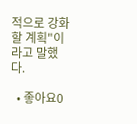적으로 강화할 계획"이라고 말했다.

  • 좋아요0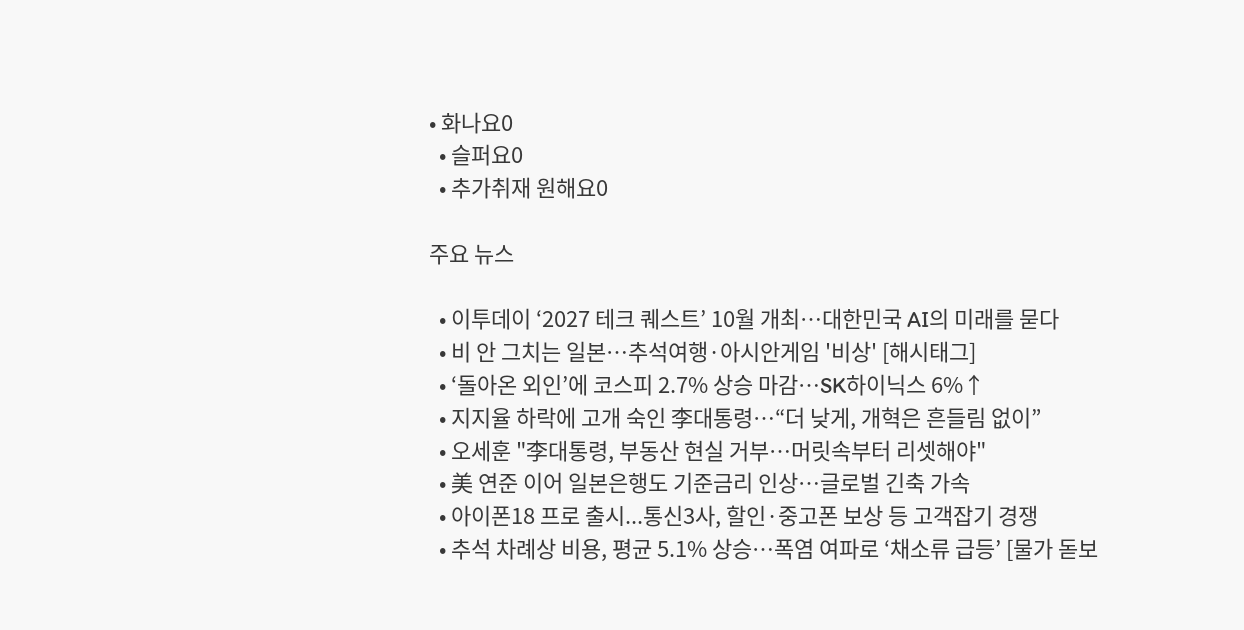• 화나요0
  • 슬퍼요0
  • 추가취재 원해요0

주요 뉴스

  • 이투데이 ‘2027 테크 퀘스트’ 10월 개최⋯대한민국 AI의 미래를 묻다
  • 비 안 그치는 일본…추석여행·아시안게임 '비상' [해시태그]
  • ‘돌아온 외인’에 코스피 2.7% 상승 마감⋯SK하이닉스 6%↑
  • 지지율 하락에 고개 숙인 李대통령⋯“더 낮게, 개혁은 흔들림 없이”
  • 오세훈 "李대통령, 부동산 현실 거부⋯머릿속부터 리셋해야"
  • 美 연준 이어 일본은행도 기준금리 인상⋯글로벌 긴축 가속
  • 아이폰18 프로 출시...통신3사, 할인·중고폰 보상 등 고객잡기 경쟁
  • 추석 차례상 비용, 평균 5.1% 상승…폭염 여파로 ‘채소류 급등’ [물가 돋보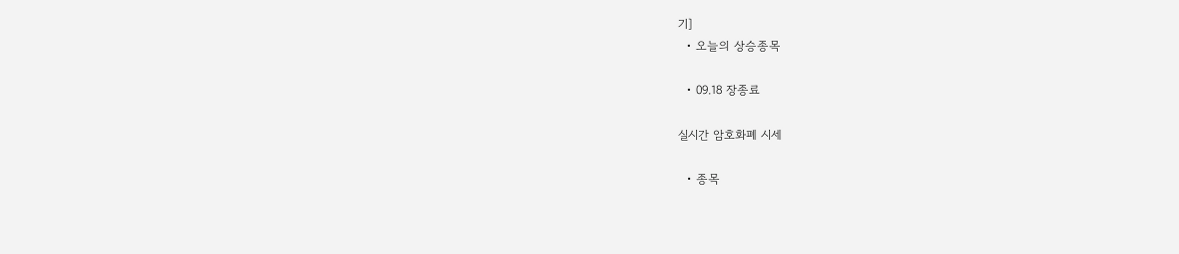기]
  • 오늘의 상승종목

  • 09.18 장종료

실시간 암호화폐 시세

  • 종목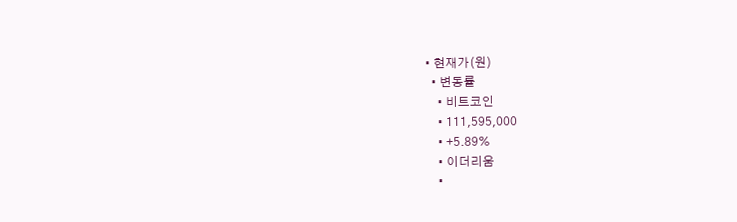• 현재가(원)
  • 변동률
    • 비트코인
    • 111,595,000
    • +5.89%
    • 이더리움
    •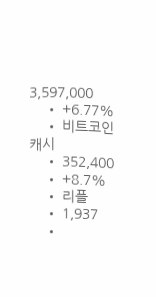3,597,000
    • +6.77%
    • 비트코인 캐시
    • 352,400
    • +8.7%
    • 리플
    • 1,937
    •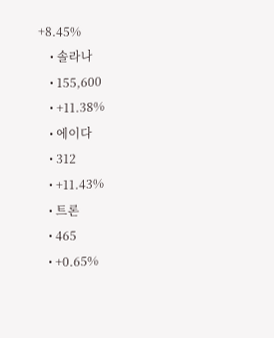+8.45%
    • 솔라나
    • 155,600
    • +11.38%
    • 에이다
    • 312
    • +11.43%
    • 트론
    • 465
    • +0.65%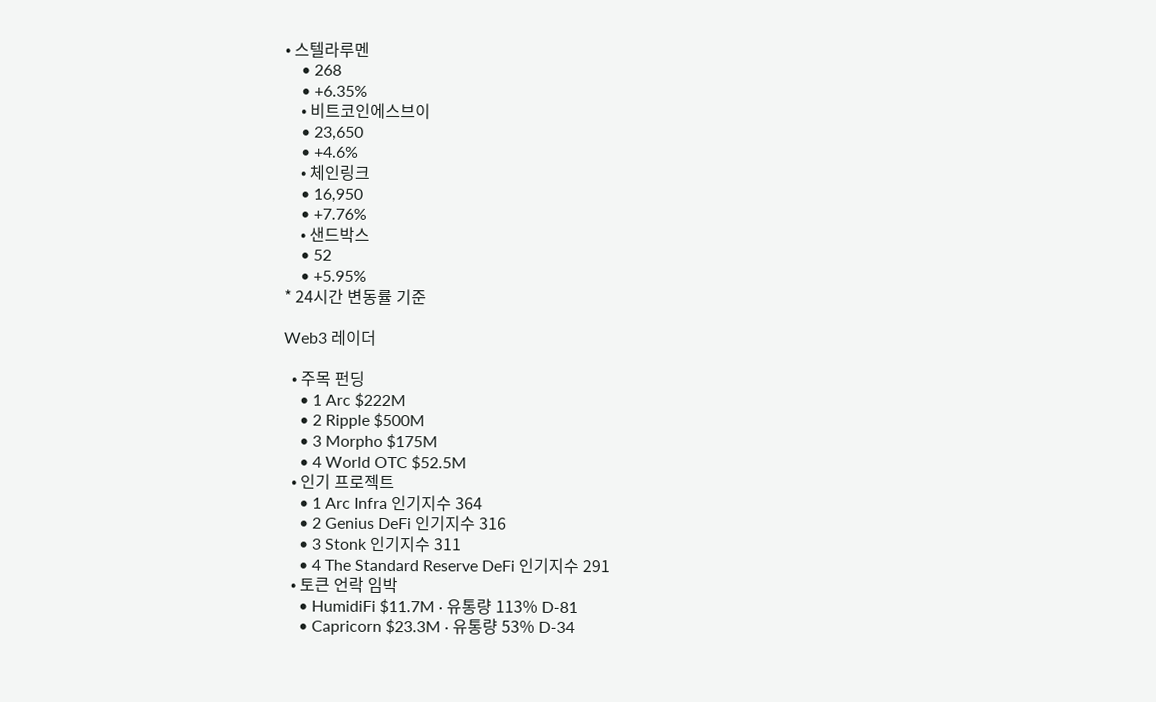• 스텔라루멘
    • 268
    • +6.35%
    • 비트코인에스브이
    • 23,650
    • +4.6%
    • 체인링크
    • 16,950
    • +7.76%
    • 샌드박스
    • 52
    • +5.95%
* 24시간 변동률 기준

Web3 레이더

  • 주목 펀딩
    • 1 Arc $222M
    • 2 Ripple $500M
    • 3 Morpho $175M
    • 4 World OTC $52.5M
  • 인기 프로젝트
    • 1 Arc Infra 인기지수 364
    • 2 Genius DeFi 인기지수 316
    • 3 Stonk 인기지수 311
    • 4 The Standard Reserve DeFi 인기지수 291
  • 토큰 언락 임박
    • HumidiFi $11.7M · 유통량 113% D-81
    • Capricorn $23.3M · 유통량 53% D-34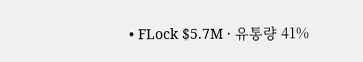• FLock $5.7M · 유통량 41%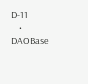D-11
    • DAOBase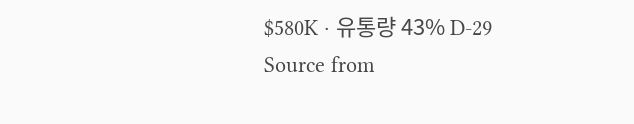$580K · 유통량 43% D-29
Source from